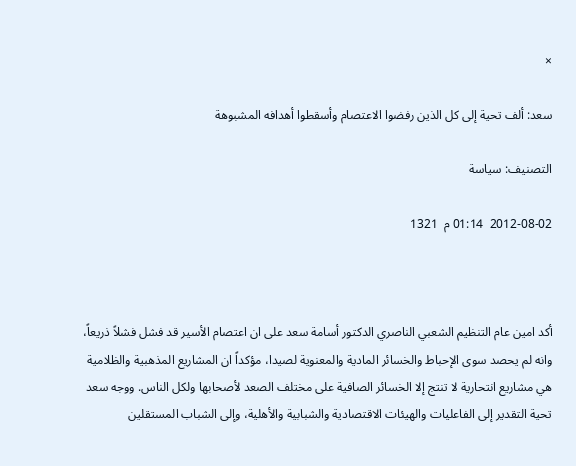×

سعد: ألف تحية إلى كل الذين رفضوا الاعتصام وأسقطوا أهدافه المشبوهة

التصنيف: سياسة

2012-08-02  01:14 م  1321



أكد امين عام التنظيم الشعبي الناصري الدكتور أسامة سعد على ان اعتصام الأسير قد فشل فشلاً ذريعاً، وانه لم يحصد سوى الإحباط والخسائر المادية والمعنوية لصيدا، مؤكداً ان المشاريع المذهبية والظلامية هي مشاريع انتحارية لا تنتج إلا الخسائر الصافية على مختلف الصعد لأصحابها ولكل الناس. ووجه سعد تحية التقدير إلى الفاعليات والهيئات الاقتصادية والشبابية والأهلية، وإلى الشباب المستقلين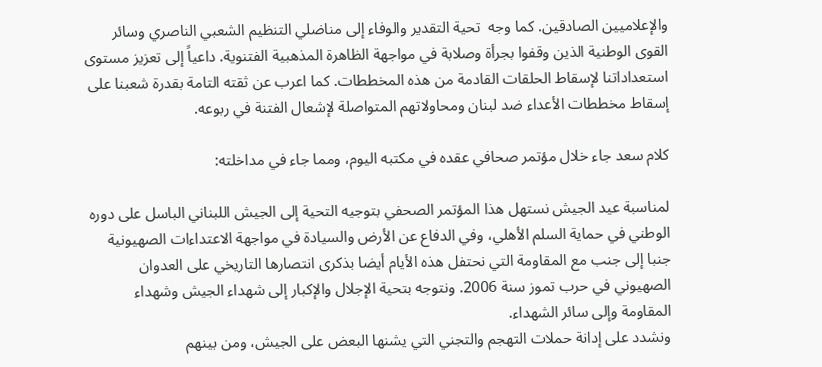والإعلاميين الصادقين. كما وجه  تحية التقدير والوفاء إلى مناضلي التنظيم الشعبي الناصري وسائر القوى الوطنية الذين وقفوا بجرأة وصلابة في مواجهة الظاهرة المذهبية الفتنوية. داعياً إلى تعزيز مستوى استعداداتنا لإسقاط الحلقات القادمة من هذه المخططات. كما اعرب عن ثقته التامة بقدرة شعبنا على إسقاط مخططات الأعداء ضد لبنان ومحاولاتهم المتواصلة لإشعال الفتنة في ربوعه.

كلام سعد جاء خلال مؤتمر صحافي عقده في مكتبه اليوم، ومما جاء في مداخلته:

لمناسبة عيد الجيش نستهل هذا المؤتمر الصحفي بتوجيه التحية إلى الجيش اللبناني الباسل على دوره الوطني في حماية السلم الأهلي، وفي الدفاع عن الأرض والسيادة في مواجهة الاعتداءات الصهيونية جنبا إلى جنب مع المقاومة التي نحتفل هذه الأيام أيضا بذكرى انتصارها التاريخي على العدوان الصهيوني في حرب تموز سنة 2006. ونتوجه بتحية الإجلال والإكبار إلى شهداء الجيش وشهداء المقاومة وإلى سائر الشهداء.
ونشدد على إدانة حملات التهجم والتجني التي يشنها البعض على الجيش، ومن بينهم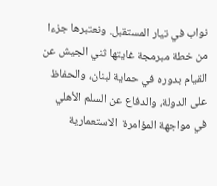نواب في تيار المستقبل. ونعتبرها جزءا من خطة مبرمجة غايتها ثني الجيش عن القيام بدوره في حماية لبنان، والحفاظ على الدولة، والدفاع عن السلم الأهلي في مواجهة المؤامرة  الاستعمارية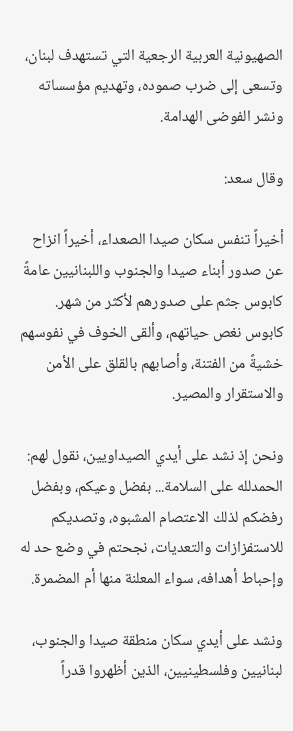الصهيونية العربية الرجعية التي تستهدف لبنان، وتسعى إلى ضرب صموده، وتهديم مؤسساته ونشر الفوضى الهدامة.

وقال سعد:

أخيراً تنفس سكان صيدا الصعداء، أخيراً انزاح عن صدور أبناء صيدا والجنوب واللبنانيين عامةً كابوس جثم على صدورهم لأكثر من شهر. كابوس نغص حياتهم، وألقى الخوف في نفوسهم خشيةً من الفتنة، وأصابهم بالقلق على الأمن والاستقرار والمصير.

ونحن إذ نشد على أيدي الصيداويين، نقول لهم: الحمدلله على السلامة... بفضل وعيكم، وبفضل  رفضكم لذلك الاعتصام المشبوه، وتصديكم للاستفزازات والتعديات، نجحتم في وضع حد له وإحباط أهدافه، سواء المعلنة منها أم المضمرة.

ونشد على أيدي سكان منطقة صيدا والجنوب، لبنانيين وفلسطينيين، الذين أظهروا قدراً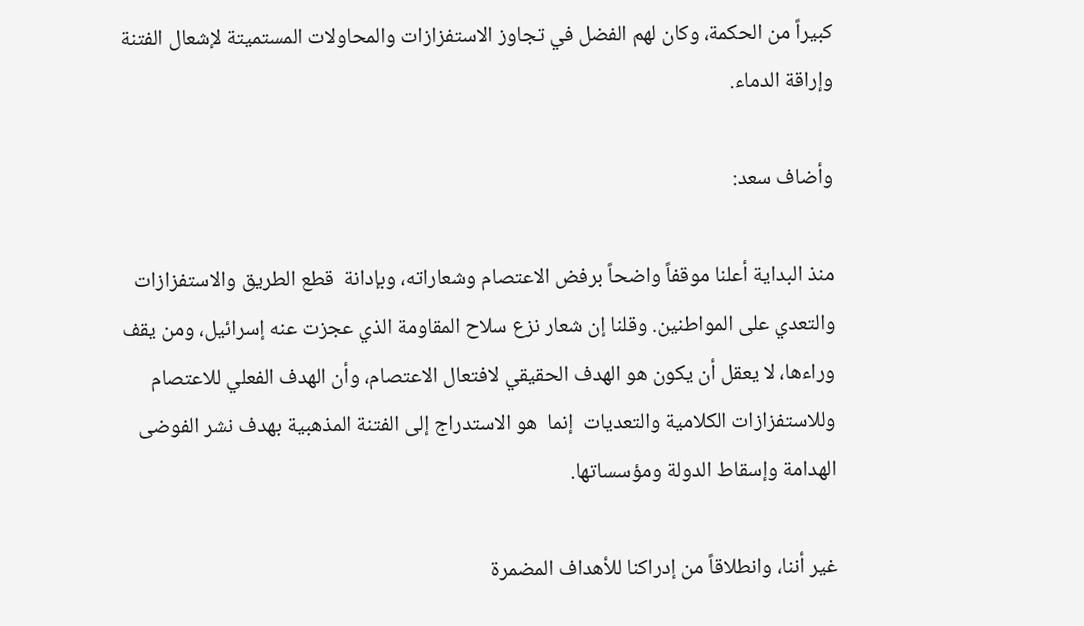كبيراً من الحكمة، وكان لهم الفضل في تجاوز الاستفزازات والمحاولات المستميتة لإشعال الفتنة وإراقة الدماء.

وأضاف سعد:

منذ البداية أعلنا موقفاً واضحاً برفض الاعتصام وشعاراته، وبإدانة  قطع الطريق والاستفزازات والتعدي على المواطنين. وقلنا إن شعار نزع سلاح المقاومة الذي عجزت عنه إسرائيل، ومن يقف وراءها، لا يعقل أن يكون هو الهدف الحقيقي لافتعال الاعتصام، وأن الهدف الفعلي للاعتصام وللاستفزازات الكلامية والتعديات  إنما  هو الاستدراج إلى الفتنة المذهبية بهدف نشر الفوضى الهدامة وإسقاط الدولة ومؤسساتها.

غير أننا، وانطلاقاً من إدراكنا للأهداف المضمرة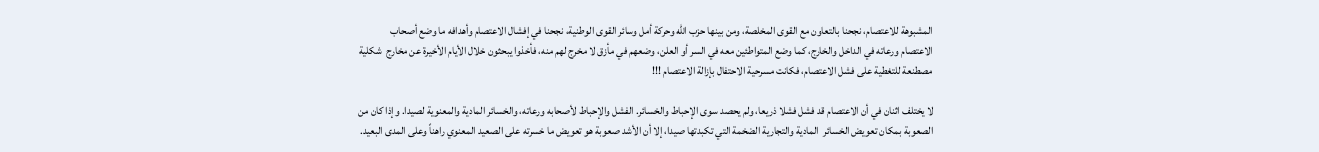المشبوهة للاعتصام، نجحنا بالتعاون مع القوى المخلصة، ومن بينها حزب الله وحركة أمل وسائر القوى الوطنية، نجحنا في إفشال الاعتصام وأهدافه ما وضع أصحاب الاعتصام ورعاته في الداخل والخارج، كما وضع المتواطئين معه في السر أو العلن، وضعهم في مأزق لا مخرج لهم منه، فأخذوا يبحثون خلال الأيام الأخيرة عن مخارج  شكلية مصطنعة للتغطية على فشل الاعتصام، فكانت مسرحية الاحتفال بإزالة الاعتصام !!!

لا يختلف اثنان في أن الاعتصام قد فشل فشلا ذريعا، ولم يحصد سوى الإحباط والخسائر. الفشل والإحباط لأصحابه ورعاته، والخسائر المادية والمعنوية لصيدا. وإذا كان من الصعوبة بمكان تعويض الخسائر  المادية والتجارية الضخمة التي تكبدتها صيدا، إلا أن الأشد صعوبة هو تعويض ما خسرته على الصعيد المعنوي راهناً وعلى المدى البعيد.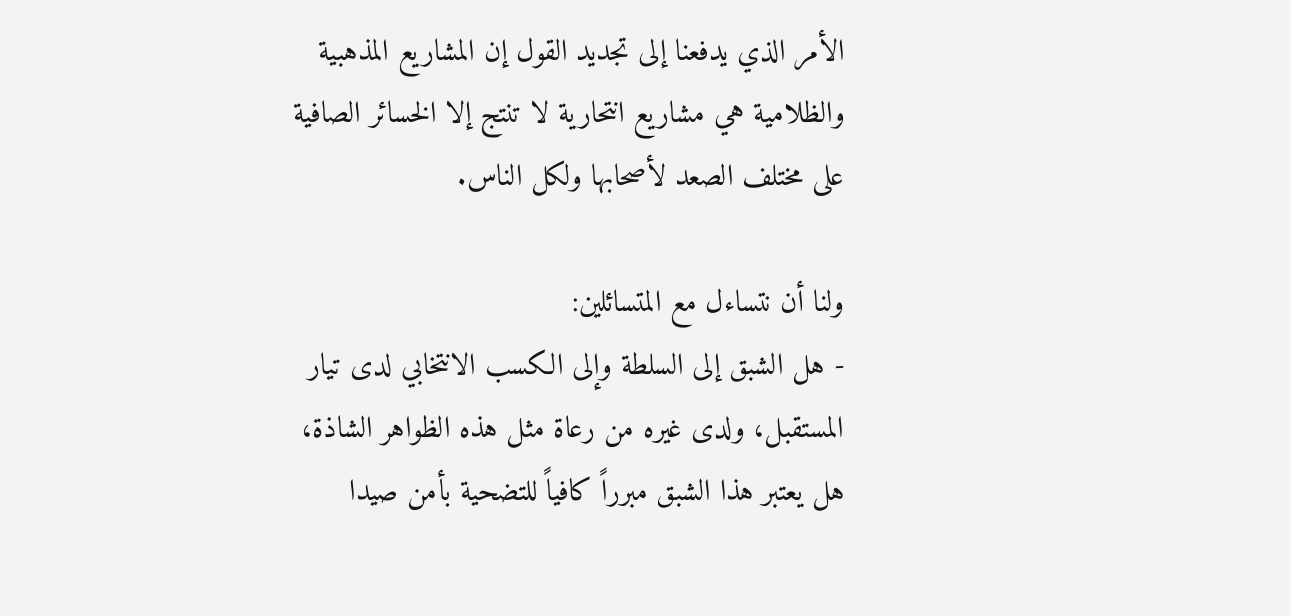الأمر الذي يدفعنا إلى تجديد القول إن المشاريع المذهبية والظلامية هي مشاريع انتحارية لا تنتج إلا الخسائر الصافية على مختلف الصعد لأصحابها ولكل الناس.

ولنا أن نتساءل مع المتسائلين:
- هل الشبق إلى السلطة وإلى الكسب الانتخابي لدى تيار المستقبل، ولدى غيره من رعاة مثل هذه الظواهر الشاذة، هل يعتبر هذا الشبق مبرراً كافياً للتضحية بأمن صيدا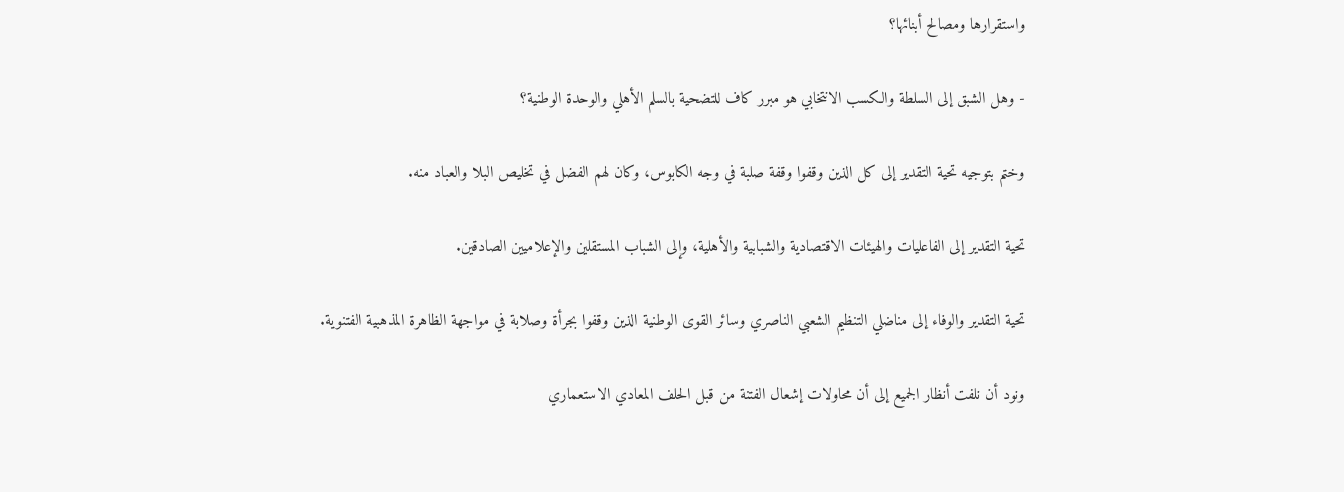واستقرارها ومصالح أبنائها؟

- وهل الشبق إلى السلطة والكسب الانتخابي هو مبرر كاف للتضحية بالسلم الأهلي والوحدة الوطنية؟

وختم بتوجيه تحية التقدير إلى كل الذين وقفوا وقفة صلبة في وجه الكابوس، وكان لهم الفضل في تخليص البلا والعباد منه.

تحية التقدير إلى الفاعليات والهيئات الاقتصادية والشبابية والأهلية، وإلى الشباب المستقلين والإعلاميين الصادقين.

تحية التقدير والوفاء إلى مناضلي التنظيم الشعبي الناصري وسائر القوى الوطنية الذين وقفوا بجرأة وصلابة في مواجهة الظاهرة المذهبية الفتنوية.

ونود أن نلفت أنظار الجميع إلى أن محاولات إشعال الفتنة من قبل الحلف المعادي الاستعماري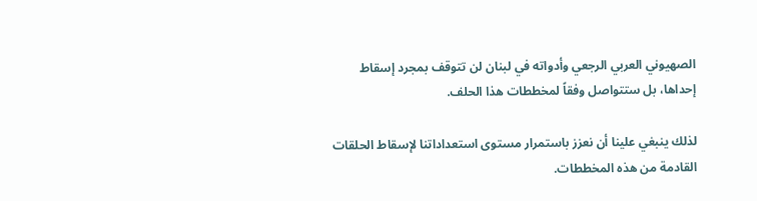الصهيوني العربي الرجعي وأدواته في لبنان لن تتوقف بمجرد إسقاط إحداها، بل ستتواصل وفقاً لمخططات هذا الحلف.

لذلك ينبغي علينا أن نعزز باستمرار مستوى استعداداتنا لإسقاط الحلقات القادمة من هذه المخططات.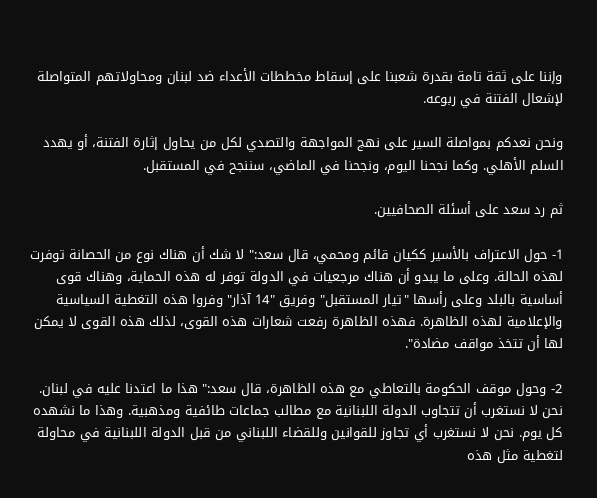وإننا على ثقة تامة بقدرة شعبنا على إسقاط مخططات الأعداء ضد لبنان ومحاولاتهم المتواصلة لإشعال الفتنة في ربوعه.

ونحن نعدكم بمواصلة السير على نهج المواجهة والتصدي لكل من يحاول إثارة الفتنة، أو يهدد السلم الأهلي. وكما نجحنا اليوم، ونجحنا في الماضي، سننجح في المستقبل.

ثم رد سعد على أسئلة الصحافيين.

1- حول الاعتراف بالأسير ككيان قائم ومحمي، قال سعد:" لا شك أن هناك نوع من الحصانة توفرت لهذه الحالة. وعلى ما يبدو أن هناك مرجعيات في الدولة توفر له هذه الحماية، وهناك قوى أساسية بالبلد وعلى رأسها "تيار المستقبل" وفريق "14 آذار" وفروا هذه التغطية السياسية والإعلامية لهذه الظاهرة. فهذه الظاهرة رفعت شعارات هذه القوى، لذلك هذه القوى لا يمكن لها أن تتخذ مواقف مضادة".

2- وحول موقف الحكومة بالتعاطي مع هذه الظاهرة، قال سعد:" هذا ما اعتدنا عليه في لبنان. نحن لا نستغرب أن تتجاوب الدولة اللبنانية مع مطالب جماعات طائفية ومذهبية. وهذا ما نشهده كل يوم. نحن لا نستغرب أي تجاوز للقوانين وللقضاء اللبناني من قبل الدولة اللبنانية في محاولة لتغطية مثل هذه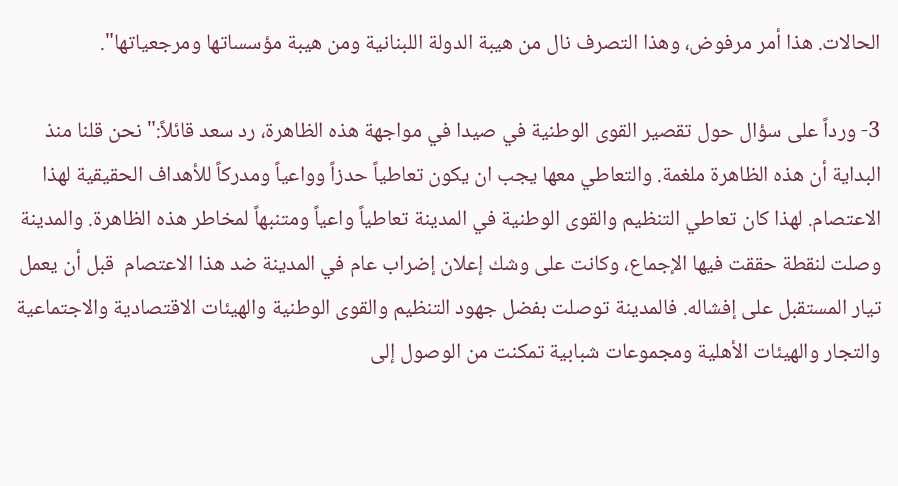الحالات. هذا أمر مرفوض، وهذا التصرف نال من هيبة الدولة اللبنانية ومن هيبة مؤسساتها ومرجعياتها".

3- ورداً على سؤال حول تقصير القوى الوطنية في صيدا في مواجهة هذه الظاهرة، رد سعد قائلاً:" نحن قلنا منذ البداية أن هذه الظاهرة ملغمة. والتعاطي معها يجب ان يكون تعاطياً حدزاً وواعياً ومدركاً للأهداف الحقيقية لهذا الاعتصام. لهذا كان تعاطي التنظيم والقوى الوطنية في المدينة تعاطياً واعياً ومتنبهاً لمخاطر هذه الظاهرة. والمدينة وصلت لنقطة حققت فيها الإجماع، وكانت على وشك إعلان إضراب عام في المدينة ضد هذا الاعتصام  قبل أن يعمل تيار المستقبل على إفشاله. فالمدينة توصلت بفضل جهود التنظيم والقوى الوطنية والهيئات الاقتصادية والاجتماعية والتجار والهيئات الأهلية ومجموعات شبابية تمكنت من الوصول إلى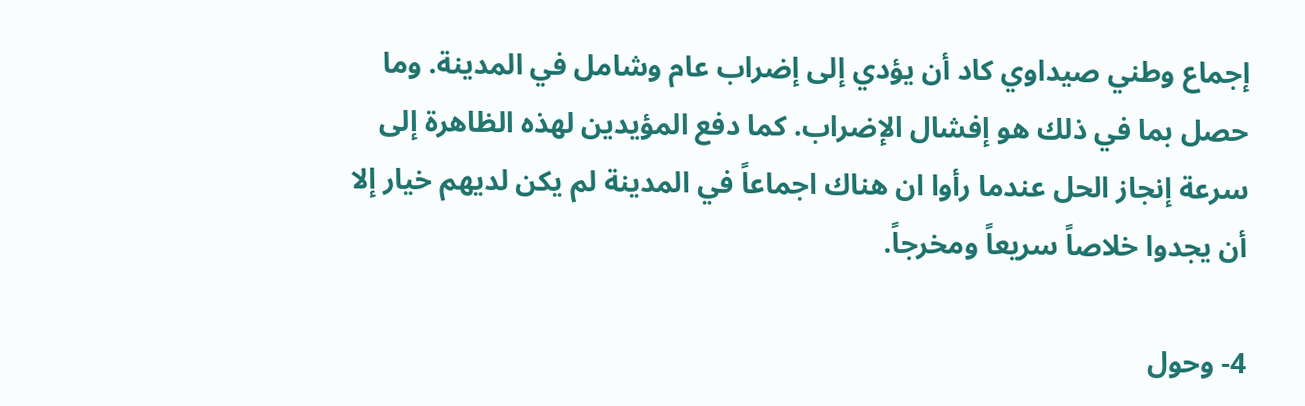إجماع وطني صيداوي كاد أن يؤدي إلى إضراب عام وشامل في المدينة. وما حصل بما في ذلك هو إفشال الإضراب. كما دفع المؤيدين لهذه الظاهرة إلى سرعة إنجاز الحل عندما رأوا ان هناك اجماعاً في المدينة لم يكن لديهم خيار إلا أن يجدوا خلاصاً سريعاً ومخرجاً.

4- وحول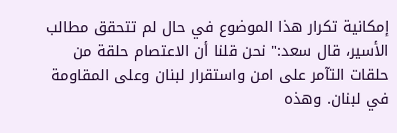إمكانية تكرار هذا الموضوع في حال لم تتحقق مطالب الأسير، قال سعد:" نحن قلنا أن الاعتصام حلقة من حلقات التآمر على امن واستقرار لبنان وعلى المقاومة  في لبنان. وهذه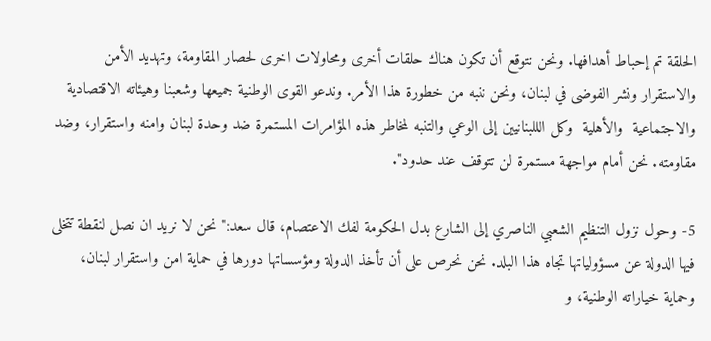الحلقة تم إحباط أهدافها. ونحن نتوقع أن تكون هناك حلقات أخرى ومحاولات اخرى لحصار المقاومة، وتهديد الأمن والاستقرار ونشر الفوضى في لبنان، ونحن ننبه من خطورة هذا الأمر. وندعو القوى الوطنية جميعها وشعبنا وهيئاته الاقتصادية والاجتماعية  والأهلية  وكل الللبنانيين إلى الوعي والتنبه لمخاطر هذه المؤامرات المستمرة ضد وحدة لبنان وامنه واستقرار، وضد مقاومته. نحن أمام مواجهة مستمرة لن تتوقف عند حدود".

5- وحول نزول التنظيم الشعبي الناصري إلى الشارع بدل الحكومة لفك الاعتصام، قال سعد:" نحن لا نريد ان نصل لنقطة تتخلى فيها الدولة عن مسؤولياتها تجاه هذا البلد. نحن نحرص على أن تأخذ الدولة ومؤسساتها دورها في حماية امن واستقرار لبنان، وحماية خياراته الوطنية، و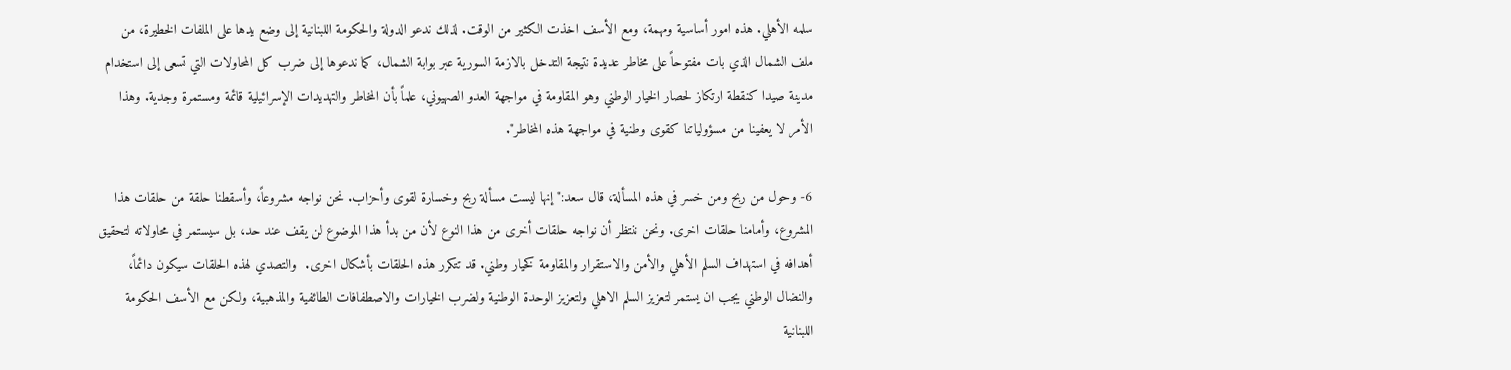سلمه الأهلي. هذه امور أساسية ومهمة، ومع الأسف اخذت الكثير من الوقت. لذلك ندعو الدولة والحكومة اللبنانية إلى وضع يدها على الملفات الخطيرة، من ملف الشمال الذي بات مفتوحاً على مخاطر عديدة نتيجة التدخل بالازمة السورية عبر بوابة الشمال، كما ندعوها إلى ضرب كل المحاولات التي تسعى إلى استخدام مدينة صيدا كنقطة ارتكاز لحصار الخيار الوطني وهو المقاومة في مواجهة العدو الصهيوني، علماً بأن المخاطر والتهديدات الإسرائيلية قائمة ومستمرة وجدية. وهذا الأمر لا يعفينا من مسؤولياتنا كقوى وطنية في مواجهة هذه المخاطر".

6- وحول من ربح ومن خسر في هذه المسألة، قال سعد:" إنها ليست مسألة ربح وخسارة لقوى وأحزاب. نحن نواجه مشروعاً، وأسقطنا حلقة من حلقات هذا المشروع، وأمامنا حلقات اخرى. ونحن ننتظر أن نواجه حلقات أخرى من هذا النوع لأن من بدأ هذا الموضوع لن يقف عند حد، بل سيستمر في محاولاته لتحقيق أهدافه في استهداف السلم الأهلي والأمن والاستقرار والمقاومة كخيار وطني. قد تتكرر هذه الحلقات بأشكال اخرى.  والتصدي لهذه الحلقات سيكون دائماً، والنضال الوطني يجب ان يستمر لتعزيز السلم الاهلي ولتعزيز الوحدة الوطنية ولضرب الخيارات والاصطفافات الطائفية والمذهبية، ولكن مع الأسف الحكومة اللبنانية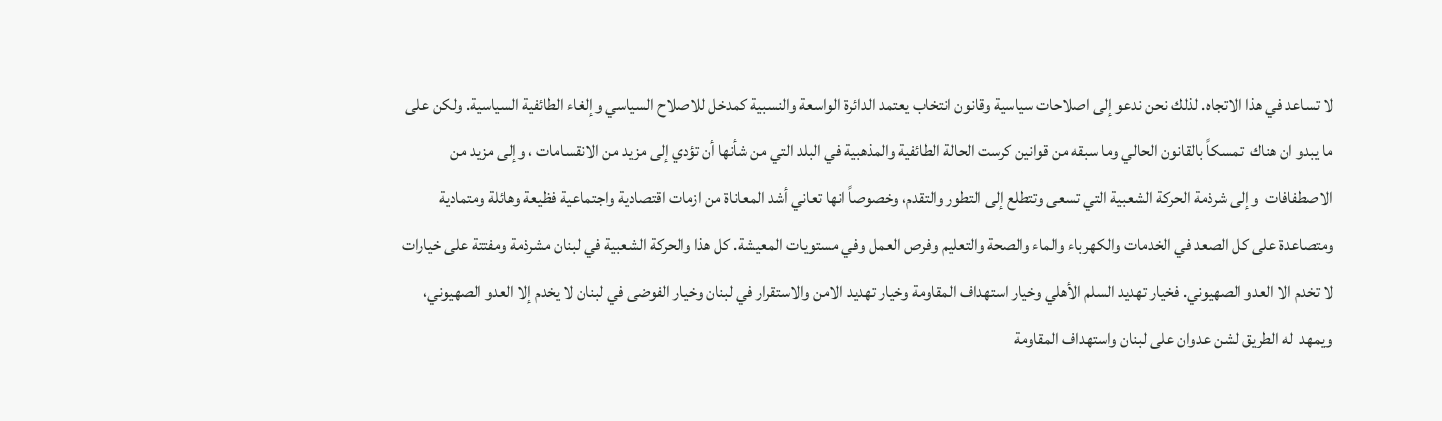لا تساعد في هذا الاتجاه. لذلك نحن ندعو إلى اصلاحات سياسية وقانون انتخاب يعتمد الدائرة الواسعة والنسبية كمدخل للاصلاح السياسي وإلغاء الطائفية السياسية. ولكن على ما يبدو ان هناك  تمسكاً بالقانون الحالي وما سبقه من قوانين كرست الحالة الطائفية والمذهبية في البلد التي من شأنها أن تؤدي إلى مزيد من الانقسامات ، وإلى مزيد من الاصطفافات  وإلى شرذمة الحركة الشعبية التي تسعى وتتطلع إلى التطور والتقدم، وخصوصاً انها تعاني أشد المعاناة من ازمات اقتصادية واجتماعية فظيعة وهائلة ومتمادية ومتصاعدة على كل الصعد في الخدمات والكهرباء والماء والصحة والتعليم وفرص العمل وفي مستويات المعيشة. كل هذا والحركة الشعبية في لبنان مشرذمة ومفتتة على خيارات لا تخدم الا العدو الصهيوني. فخيار تهديد السلم الأهلي وخيار استهداف المقاومة وخيار تهديد الامن والاستقرار في لبنان وخيار الفوضى في لبنان لا يخدم إلا العدو الصهيوني، ويمهد  له الطريق لشن عدوان على لبنان واستهداف المقاومة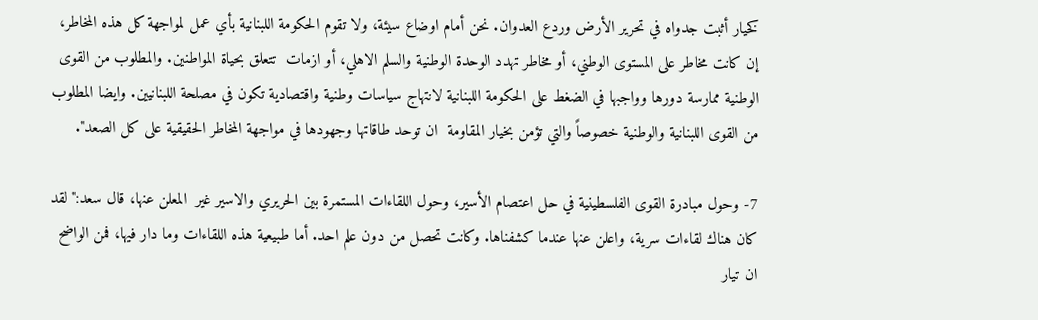كخيار أثبت جدواه في تحرير الأرض وردع العدوان. نحن أمام اوضاع سيئة، ولا تقوم الحكومة اللبنانية بأي عمل لمواجهة كل هذه المخاطر، إن كانت مخاطر على المستوى الوطني، أو مخاطر تهدد الوحدة الوطنية والسلم الاهلي، أو ازمات  تتعلق بحياة المواطنين. والمطلوب من القوى الوطنية ممارسة دورها وواجبها في الضغط على الحكومة اللبنانية لانتهاج سياسات وطنية واقتصادية تكون في مصلحة اللبنانيين. وايضا المطلوب من القوى اللبنانية والوطنية خصوصاً والتي تؤمن بخيار المقاومة  ان توحد طاقاتها وجهودها في مواجهة المخاطر الحقيقية على كل الصعد".

7- وحول مبادرة القوى الفلسطينية في حل اعتصام الأسير، وحول اللقاءات المستمرة بين الحريري والاسير غير  المعلن عنها، قال سعد:" لقد كان هناك لقاءات سرية، واعلن عنها عندما كشفناها. وكانت تحصل من دون علم احد. أما طبيعية هذه اللقاءات وما دار فيها، فمن الواضح ان تيار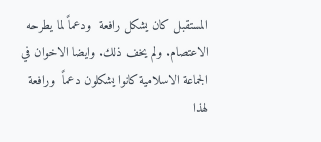المستقبل كان يشكل رافعة  ودعماً لما يطرحه الاعتصام. ولم يخف ذلك. وايضا الاخوان في الجماعة الاسلامية كانوا يشكلون دعماً  ورافعة لهذا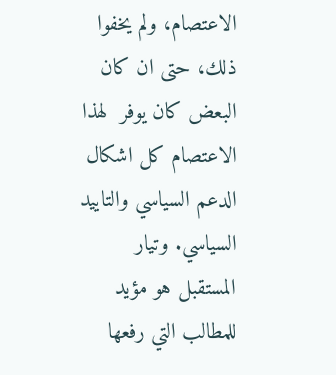الاعتصام، ولم يخفوا ذلك، حتى ان كان البعض كان يوفر  لهذا الاعتصام كل اشكال الدعم السياسي والتاييد السياسي. وتيار المستقبل هو مؤيد للمطالب التي رفعها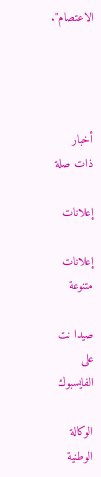الاعتصام".




أخبار ذات صلة

إعلانات

إعلانات متنوعة

صيدا نت على الفايسبوك

الوكالة الوطنية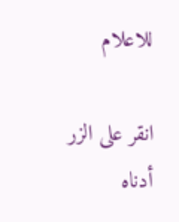للاعلام

انقر على الزر أدناه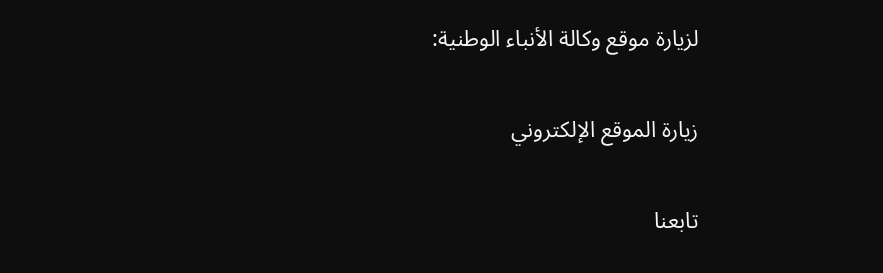لزيارة موقع وكالة الأنباء الوطنية:

زيارة الموقع الإلكتروني

تابعنا